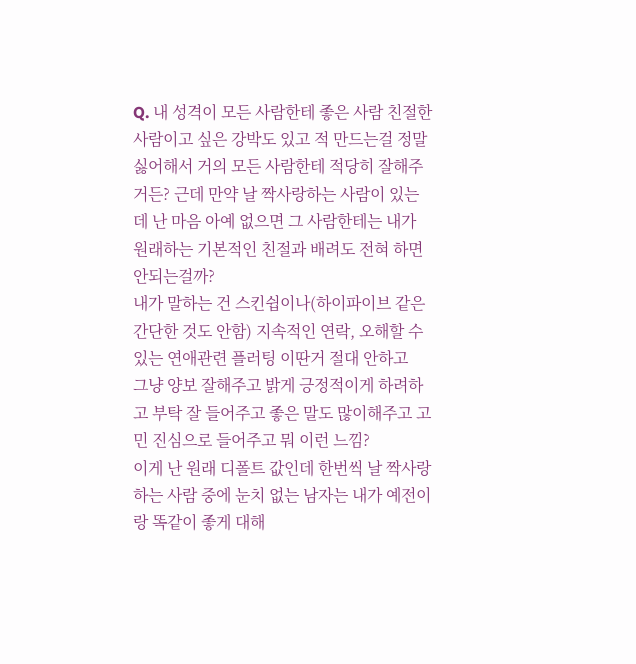Q. 내 성격이 모든 사람한테 좋은 사람 친절한 사람이고 싶은 강박도 있고 적 만드는걸 정말 싫어해서 거의 모든 사람한테 적당히 잘해주거든? 근데 만약 날 짝사랑하는 사람이 있는데 난 마음 아예 없으면 그 사람한테는 내가 원래하는 기본적인 친절과 배려도 전혀 하면 안되는걸까?
내가 말하는 건 스킨쉽이나(하이파이브 같은 간단한 것도 안함) 지속적인 연락, 오해할 수 있는 연애관련 플러팅 이딴거 절대 안하고
그냥 양보 잘해주고 밝게 긍정적이게 하려하고 부탁 잘 들어주고 좋은 말도 많이해주고 고민 진심으로 들어주고 뭐 이런 느낌?
이게 난 원래 디폴트 값인데 한번씩 날 짝사랑하는 사람 중에 눈치 없는 남자는 내가 예전이랑 똑같이 좋게 대해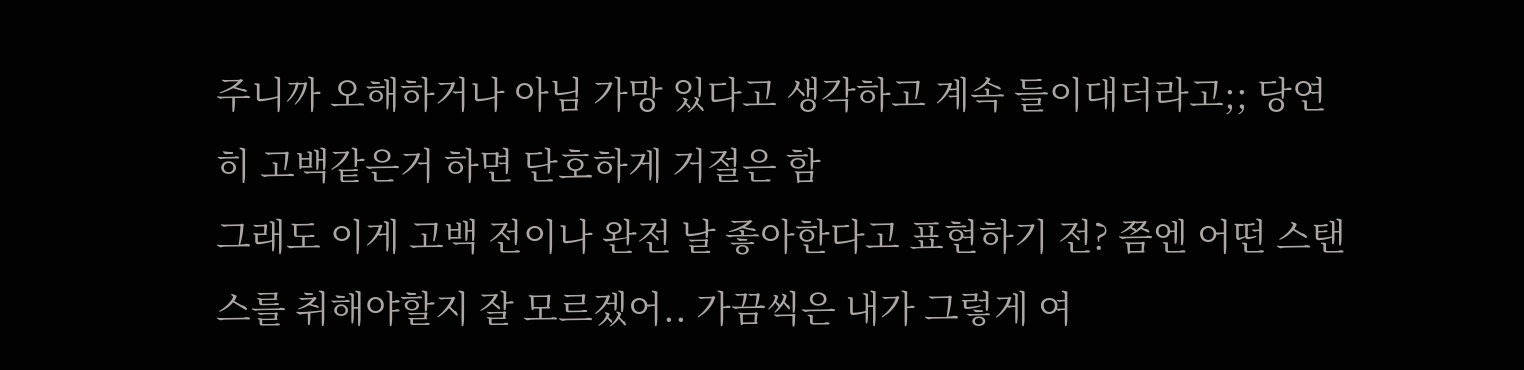주니까 오해하거나 아님 가망 있다고 생각하고 계속 들이대더라고;; 당연히 고백같은거 하면 단호하게 거절은 함
그래도 이게 고백 전이나 완전 날 좋아한다고 표현하기 전? 쯤엔 어떤 스탠스를 취해야할지 잘 모르겠어.. 가끔씩은 내가 그렇게 여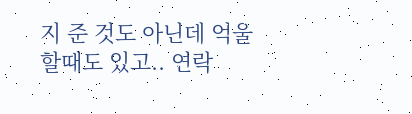지 준 것도 아닌데 억울할때도 있고.. 연락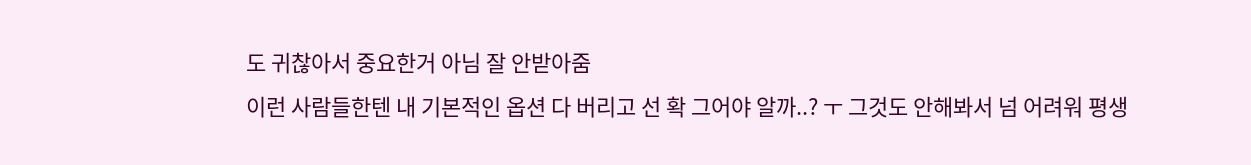도 귀찮아서 중요한거 아님 잘 안받아줌
이런 사람들한텐 내 기본적인 옵션 다 버리고 선 확 그어야 알까..? ㅜ 그것도 안해봐서 넘 어려워 평생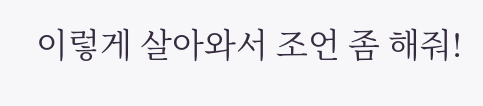이렇게 살아와서 조언 좀 해줘!